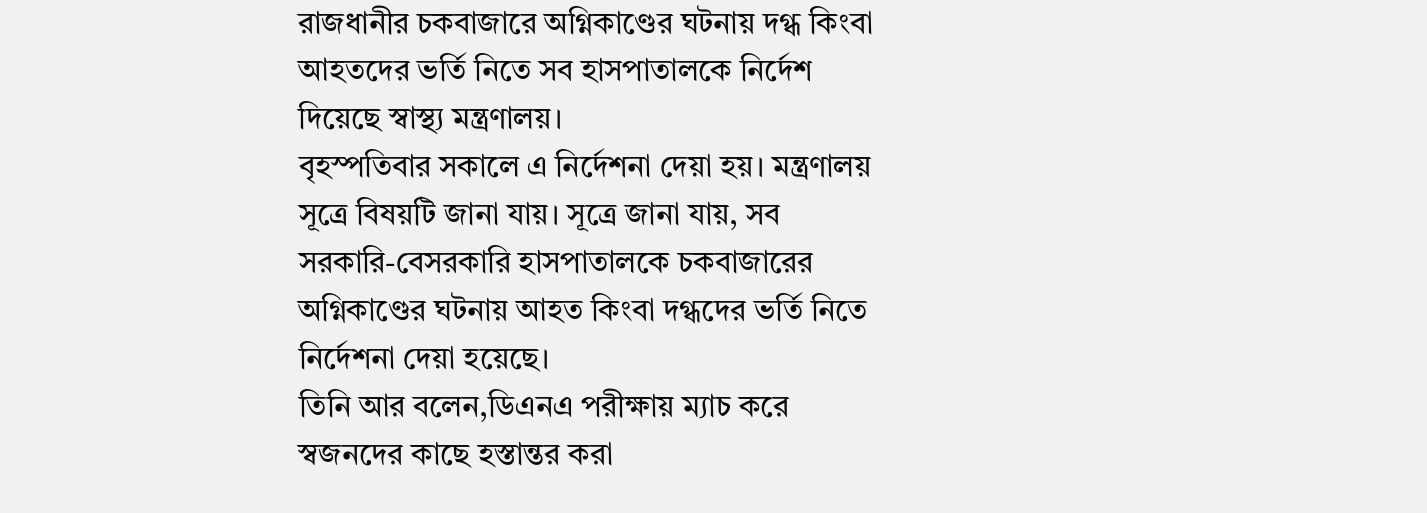রাজধানীর চকবাজারে অগ্নিকাণ্ডের ঘটনায় দগ্ধ কিংবা আহতদের ভর্তি নিতে সব হাসপাতালকে নির্দেশ দিয়েছে স্বাস্থ্য মন্ত্রণালয়।
বৃহস্পতিবার সকালে এ নির্দেশনা দেয়া হয়। মন্ত্রণালয় সূত্রে বিষয়টি জানা যায়। সূত্রে জানা যায়, সব সরকারি-বেসরকারি হাসপাতালকে চকবাজারের অগ্নিকাণ্ডের ঘটনায় আহত কিংবা দগ্ধদের ভর্তি নিতে নির্দেশনা দেয়া হয়েছে।
তিনি আর বলেন,ডিএনএ পরীক্ষায় ম্যাচ করে স্বজনদের কাছে হস্তান্তর করা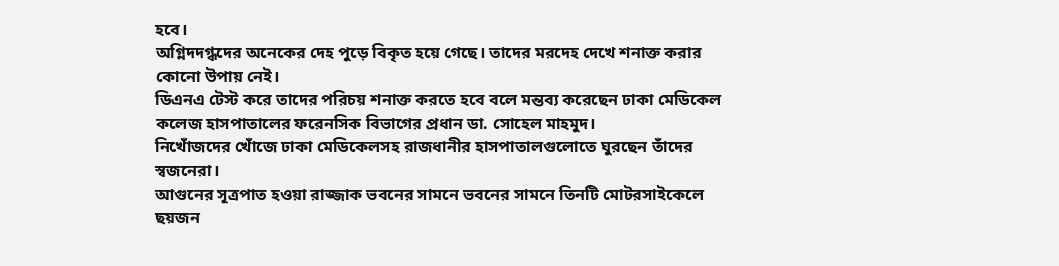হবে।
অগ্নিদদগ্ধদের অনেকের দেহ পুড়ে বিকৃত হয়ে গেছে। তাদের মরদেহ দেখে শনাক্ত করার কোনো উপায় নেই।
ডিএনএ টেস্ট করে তাদের পরিচয় শনাক্ত করতে হবে বলে মন্তব্য করেছেন ঢাকা মেডিকেল কলেজ হাসপাতালের ফরেনসিক বিভাগের প্রধান ডা. সোহেল মাহমুদ।
নিখোঁজদের খোঁজে ঢাকা মেডিকেলসহ রাজধানীর হাসপাতালগুলোতে ঘুরছেন তাঁদের স্বজনেরা।
আগুনের সূত্রপাত হওয়া রাজ্জাক ভবনের সামনে ভবনের সামনে তিনটি মোটরসাইকেলে ছয়জন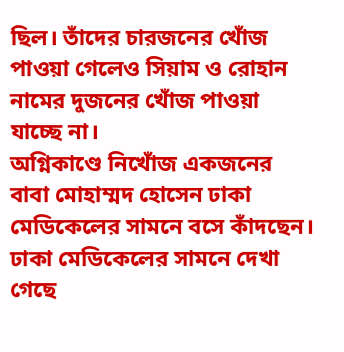ছিল। তাঁদের চারজনের খোঁজ পাওয়া গেলেও সিয়াম ও রোহান নামের দুজনের খোঁজ পাওয়া যাচ্ছে না।
অগ্নিকাণ্ডে নিখোঁজ একজনের বাবা মোহাম্মদ হোসেন ঢাকা মেডিকেলের সামনে বসে কাঁদছেন।
ঢাকা মেডিকেলের সামনে দেখা গেছে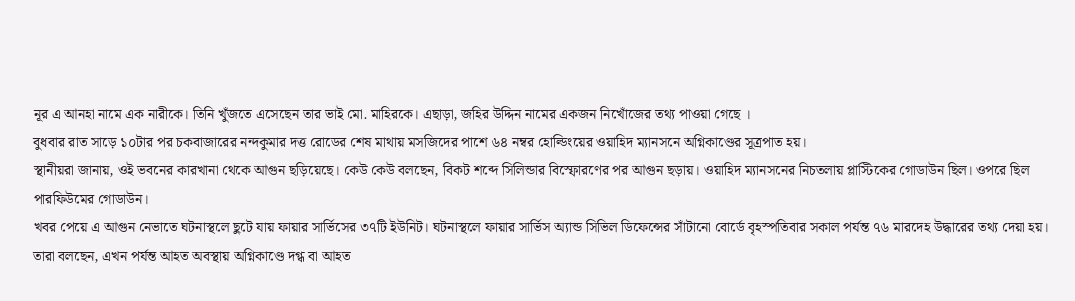নূর এ আনহা নামে এক নারীকে। তিনি খুঁজতে এসেছেন তার ভাই মো. মাহিরকে। এছাড়া, জহির উদ্দিন নামের একজন নিখোঁজের তথ্য পাওয়া গেছে ।
বুধবার রাত সাড়ে ১০টার পর চকবাজারের নন্দকুমার দত্ত রোডের শেষ মাথায় মসজিদের পাশে ৬৪ নম্বর হোল্ডিংয়ের ওয়াহিদ ম্যানসনে অগ্নিকাণ্ডের সূত্রপাত হয়।
স্থানীয়রা জানায়, ওই ভবনের কারখানা থেকে আগুন ছড়িয়েছে। কেউ কেউ বলছেন, বিকট শব্দে সিলিন্ডার বিস্ফোরণের পর আগুন ছড়ায়। ওয়াহিদ ম্যানসনের নিচতলায় প্লাস্টিকের গোডাউন ছিল। ওপরে ছিল পারফিউমের গোডাউন।
খবর পেয়ে এ আগুন নেভাতে ঘটনাস্থলে ছুটে যায় ফায়ার সার্ভিসের ৩৭টি ইউনিট। ঘটনাস্থলে ফায়ার সার্ভিস অ্যান্ড সিভিল ডিফেন্সের সাঁটানো বোর্ডে বৃহস্পতিবার সকাল পর্যন্ত ৭৬ মারদেহ উদ্ধারের তথ্য দেয়া হয়।
তারা বলছেন, এখন পর্যন্ত আহত অবস্থায় অগ্নিকাণ্ডে দগ্ধ বা আহত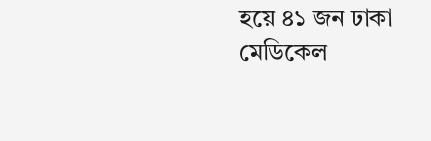হয়ে ৪১ জন ঢাকা মেডিকেল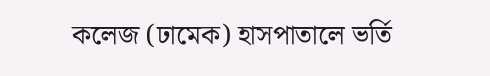কলেজ (ঢামেক) হাসপাতালে ভর্তি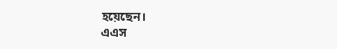হয়েছেন।
এএস